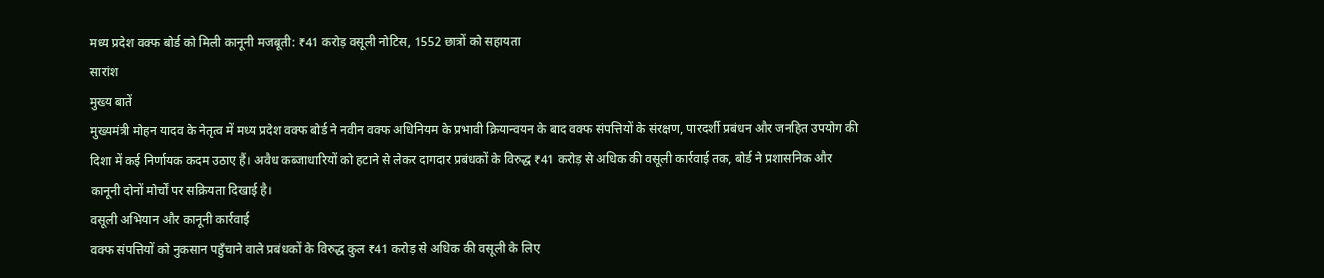मध्य प्रदेश वक्फ बोर्ड को मिली कानूनी मजबूती: ₹41 करोड़ वसूली नोटिस, 1552 छात्रों को सहायता
सारांश
मुख्य बातें
मुख्यमंत्री मोहन यादव के नेतृत्व में मध्य प्रदेश वक्फ बोर्ड ने नवीन वक्फ अधिनियम के प्रभावी क्रियान्वयन के बाद वक्फ संपत्तियों के संरक्षण, पारदर्शी प्रबंधन और जनहित उपयोग की दिशा में कई निर्णायक कदम उठाए हैं। अवैध कब्जाधारियों को हटाने से लेकर दागदार प्रबंधकों के विरुद्ध ₹41 करोड़ से अधिक की वसूली कार्रवाई तक, बोर्ड ने प्रशासनिक और कानूनी दोनों मोर्चों पर सक्रियता दिखाई है।
वसूली अभियान और कानूनी कार्रवाई
वक्फ संपत्तियों को नुकसान पहुँचाने वाले प्रबंधकों के विरुद्ध कुल ₹41 करोड़ से अधिक की वसूली के लिए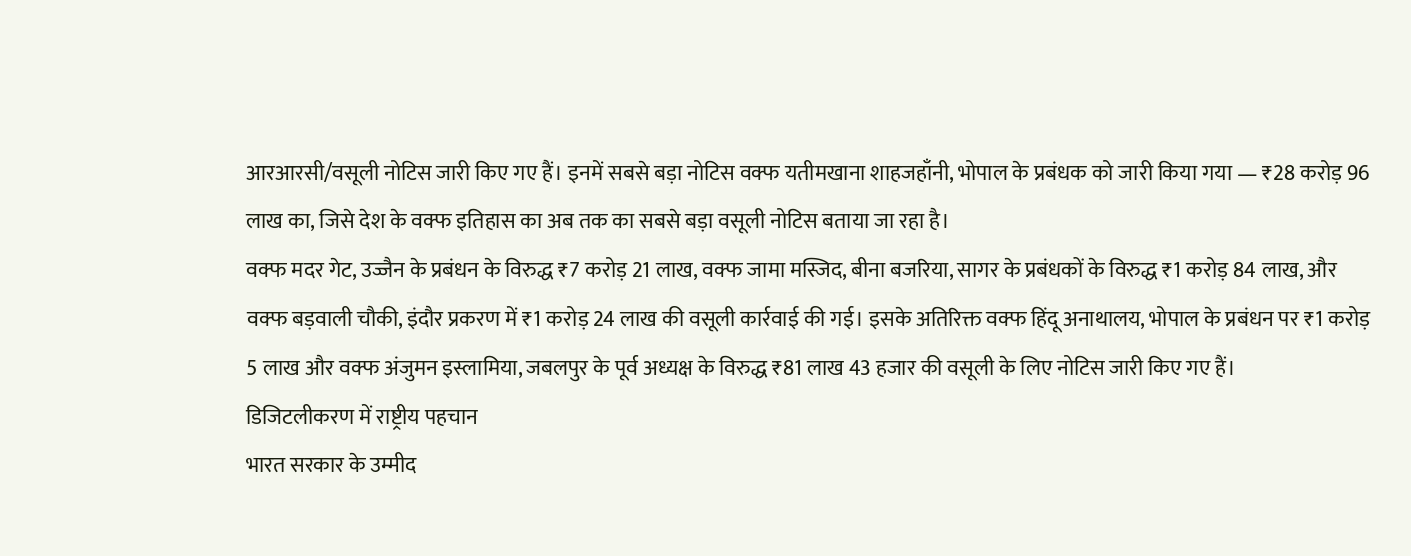आरआरसी/वसूली नोटिस जारी किए गए हैं। इनमें सबसे बड़ा नोटिस वक्फ यतीमखाना शाहजहाँनी, भोपाल के प्रबंधक को जारी किया गया — ₹28 करोड़ 96 लाख का, जिसे देश के वक्फ इतिहास का अब तक का सबसे बड़ा वसूली नोटिस बताया जा रहा है।
वक्फ मदर गेट, उज्जैन के प्रबंधन के विरुद्ध ₹7 करोड़ 21 लाख, वक्फ जामा मस्जिद, बीना बजरिया, सागर के प्रबंधकों के विरुद्ध ₹1 करोड़ 84 लाख, और वक्फ बड़वाली चौकी, इंदौर प्रकरण में ₹1 करोड़ 24 लाख की वसूली कार्रवाई की गई। इसके अतिरिक्त वक्फ हिंदू अनाथालय, भोपाल के प्रबंधन पर ₹1 करोड़ 5 लाख और वक्फ अंजुमन इस्लामिया, जबलपुर के पूर्व अध्यक्ष के विरुद्ध ₹81 लाख 43 हजार की वसूली के लिए नोटिस जारी किए गए हैं।
डिजिटलीकरण में राष्ट्रीय पहचान
भारत सरकार के उम्मीद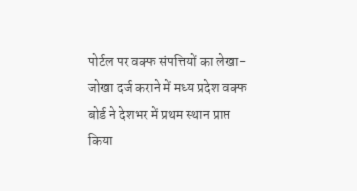पोर्टल पर वक्फ संपत्तियों का लेखा-जोखा दर्ज कराने में मध्य प्रदेश वक्फ बोर्ड ने देशभर में प्रथम स्थान प्राप्त किया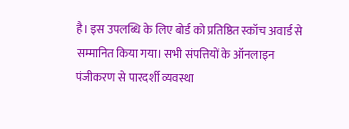है। इस उपलब्धि के लिए बोर्ड को प्रतिष्ठित स्कॉच अवार्ड से सम्मानित किया गया। सभी संपत्तियों के ऑनलाइन पंजीकरण से पारदर्शी व्यवस्था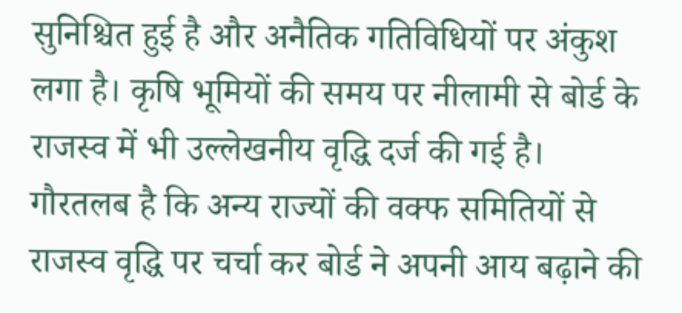सुनिश्चित हुई है और अनैतिक गतिविधियों पर अंकुश लगा है। कृषि भूमियों की समय पर नीलामी से बोर्ड के राजस्व में भी उल्लेखनीय वृद्धि दर्ज की गई है।
गौरतलब है कि अन्य राज्यों की वक्फ समितियों से राजस्व वृद्धि पर चर्चा कर बोर्ड ने अपनी आय बढ़ाने की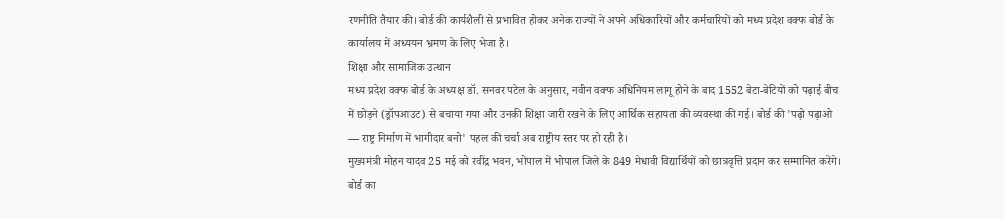रणनीति तैयार की। बोर्ड की कार्यशैली से प्रभावित होकर अनेक राज्यों ने अपने अधिकारियों और कर्मचारियों को मध्य प्रदेश वक्फ बोर्ड के कार्यालय में अध्ययन भ्रमण के लिए भेजा है।
शिक्षा और सामाजिक उत्थान
मध्य प्रदेश वक्फ बोर्ड के अध्यक्ष डॉ. सनवर पटेल के अनुसार, नवीन वक्फ अधिनियम लागू होने के बाद 1552 बेटा-बेटियों को पढ़ाई बीच में छोड़ने (ड्रॉपआउट) से बचाया गया और उनकी शिक्षा जारी रखने के लिए आर्थिक सहायता की व्यवस्था की गई। बोर्ड की 'पढ़ो पढ़ाओ — राष्ट्र निर्माण में भागीदार बनो' पहल की चर्चा अब राष्ट्रीय स्तर पर हो रही है।
मुख्यमंत्री मोहन यादव 25 मई को रवींद्र भवन, भोपाल में भोपाल जिले के 849 मेधावी विद्यार्थियों को छात्रवृत्ति प्रदान कर सम्मानित करेंगे। बोर्ड का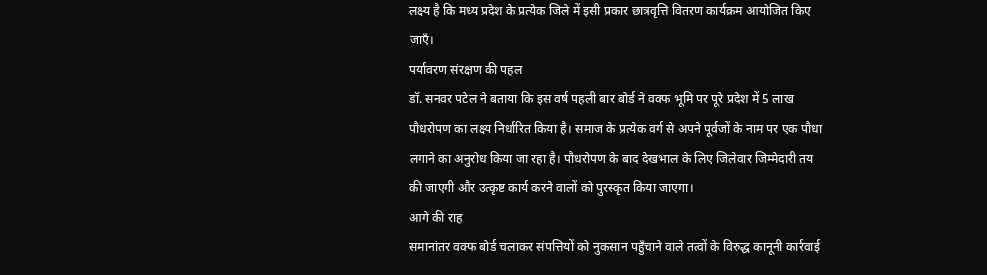लक्ष्य है कि मध्य प्रदेश के प्रत्येक जिले में इसी प्रकार छात्रवृत्ति वितरण कार्यक्रम आयोजित किए जाएँ।
पर्यावरण संरक्षण की पहल
डॉ. सनवर पटेल ने बताया कि इस वर्ष पहली बार बोर्ड ने वक्फ भूमि पर पूरे प्रदेश में 5 लाख पौधरोपण का लक्ष्य निर्धारित किया है। समाज के प्रत्येक वर्ग से अपने पूर्वजों के नाम पर एक पौधा लगाने का अनुरोध किया जा रहा है। पौधरोपण के बाद देखभाल के लिए जिलेवार जिम्मेदारी तय की जाएगी और उत्कृष्ट कार्य करने वालों को पुरस्कृत किया जाएगा।
आगे की राह
समानांतर वक्फ बोर्ड चलाकर संपत्तियों को नुकसान पहुँचाने वाले तत्वों के विरुद्ध कानूनी कार्रवाई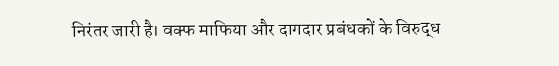निरंतर जारी है। वक्फ माफिया और दागदार प्रबंधकों के विरुद्ध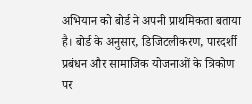अभियान को बोर्ड ने अपनी प्राथमिकता बताया है। बोर्ड के अनुसार, डिजिटलीकरण, पारदर्शी प्रबंधन और सामाजिक योजनाओं के त्रिकोण पर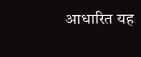आधारित यह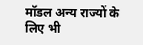मॉडल अन्य राज्यों के लिए भी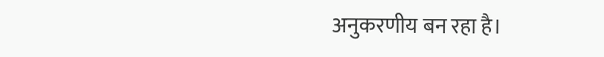अनुकरणीय बन रहा है।